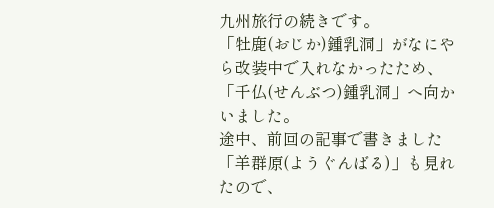九州旅行の続きです。
「牡鹿(おじか)鍾乳洞」がなにやら改装中で入れなかったため、「千仏(せんぶつ)鍾乳洞」へ向かいました。
途中、前回の記事で書きました「羊群原(ようぐんばる)」も見れたので、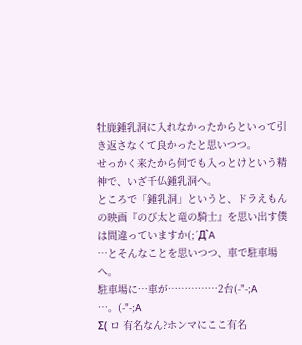牡鹿鍾乳洞に入れなかったからといって引き返さなくて良かったと思いつつ。
せっかく来たから何でも入っとけという精神で、いざ千仏鍾乳洞へ。
ところで「鍾乳洞」というと、ドラえもんの映画『のび太と竜の騎士』を思い出す僕は間違っていますか(;´Д`A
…とそんなことを思いつつ、車で駐車場へ。
駐車場に…車が……………2台(-"-;A
…。(-"-;A
Σ( ロ 有名なん?ホンマにここ有名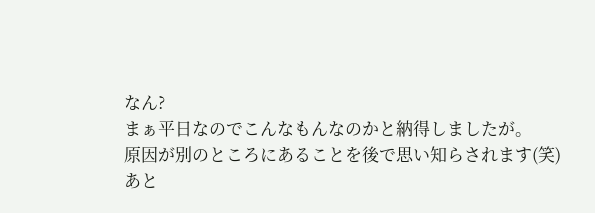なん?
まぁ平日なのでこんなもんなのかと納得しましたが。
原因が別のところにあることを後で思い知らされます(笑)
あと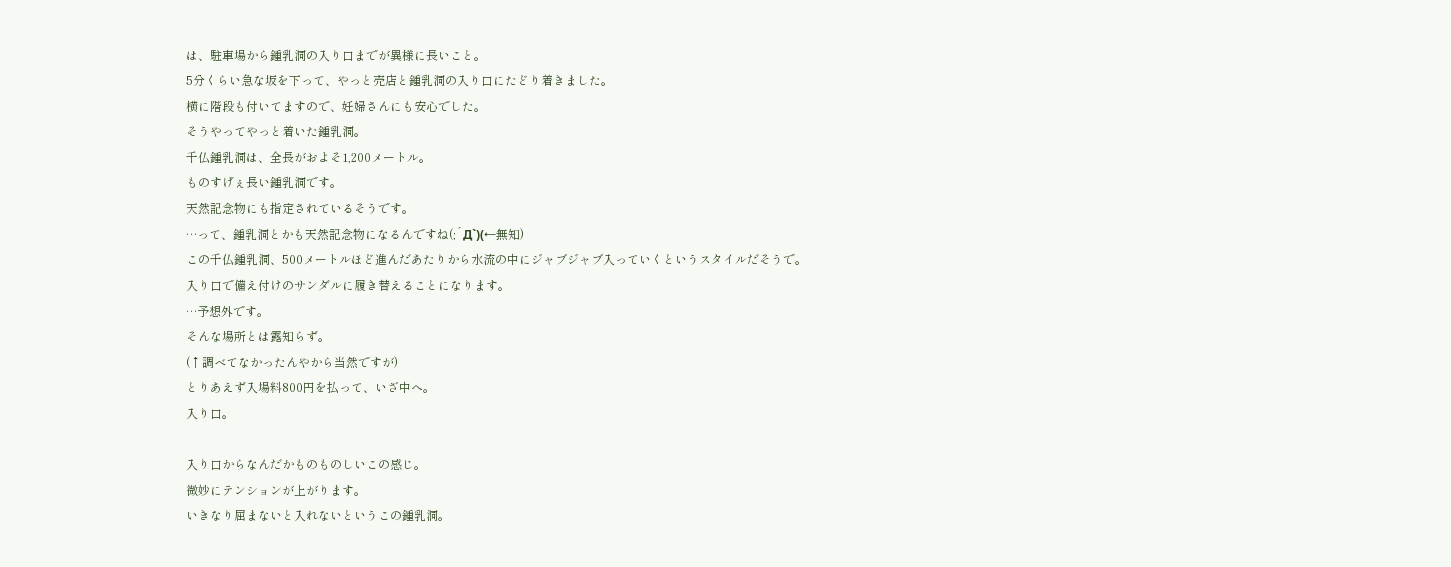は、駐車場から鍾乳洞の入り口までが異様に長いこと。
5分くらい急な坂を下って、やっと売店と鍾乳洞の入り口にたどり着きました。
横に階段も付いてますので、妊婦さんにも安心でした。
そうやってやっと着いた鍾乳洞。
千仏鍾乳洞は、全長がおよそ1,200メートル。
ものすげぇ長い鍾乳洞です。
天然記念物にも指定されているそうです。
…って、鍾乳洞とかも天然記念物になるんですね(;´Д`)(←無知)
この千仏鍾乳洞、500メートルほど進んだあたりから水流の中にジャブジャブ入っていくというスタイルだそうで。
入り口で備え付けのサンダルに履き替えることになります。
…予想外です。
そんな場所とは露知らず。
(↑調べてなかったんやから当然ですが)
とりあえず入場料800円を払って、いざ中へ。
入り口。

入り口からなんだかものものしいこの感じ。
微妙にテンションが上がります。
いきなり屈まないと入れないというこの鍾乳洞。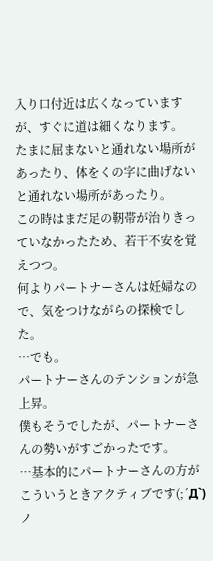入り口付近は広くなっていますが、すぐに道は細くなります。
たまに屈まないと通れない場所があったり、体をくの字に曲げないと通れない場所があったり。
この時はまだ足の靭帯が治りきっていなかったため、若干不安を覚えつつ。
何よりパートナーさんは妊婦なので、気をつけながらの探検でした。
…でも。
パートナーさんのテンションが急上昇。
僕もそうでしたが、パートナーさんの勢いがすごかったです。
…基本的にパートナーさんの方がこういうときアクティブです(;´Д`)ノ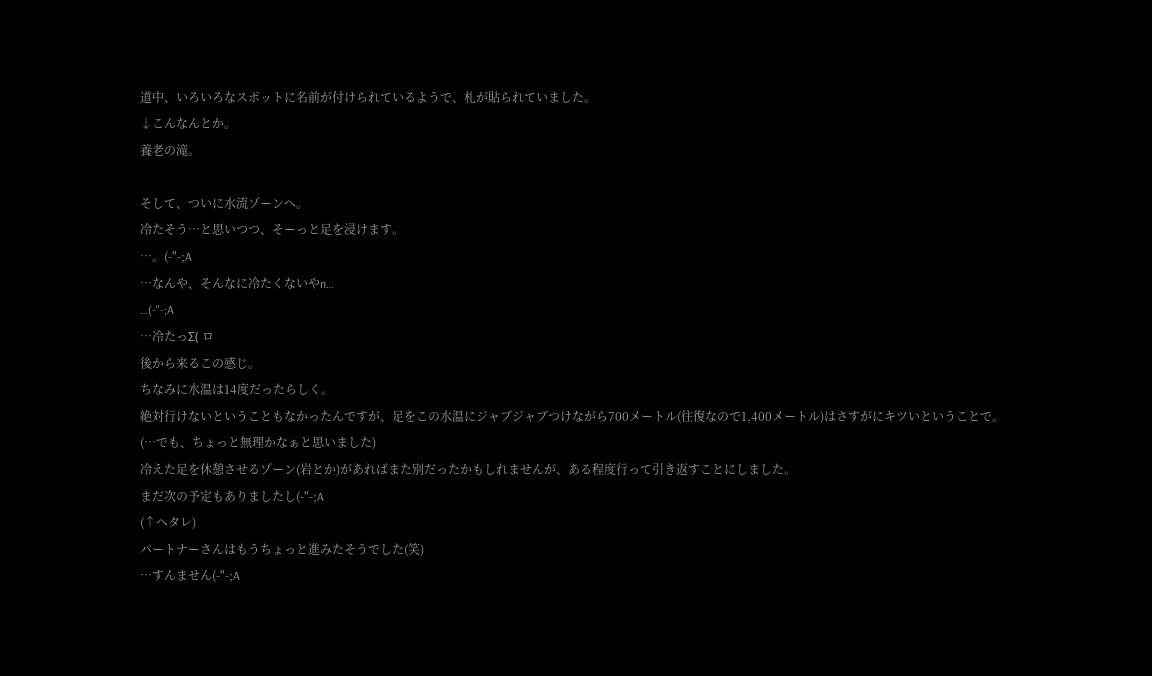道中、いろいろなスポットに名前が付けられているようで、札が貼られていました。
↓こんなんとか。
養老の滝。

そして、ついに水流ゾーンへ。
冷たそう…と思いつつ、そーっと足を浸けます。
…。(-"-;A
…なんや、そんなに冷たくないやn…
…(-"-;A
…冷たっΣ( ロ
後から来るこの感じ。
ちなみに水温は14度だったらしく。
絶対行けないということもなかったんですが、足をこの水温にジャブジャブつけながら700メートル(往復なので1,400メートル)はさすがにキツいということで。
(…でも、ちょっと無理かなぁと思いました)
冷えた足を休憩させるゾーン(岩とか)があればまた別だったかもしれませんが、ある程度行って引き返すことにしました。
まだ次の予定もありましたし(-"-;A
(↑ヘタレ)
パートナーさんはもうちょっと進みたそうでした(笑)
…すんません(-"-;A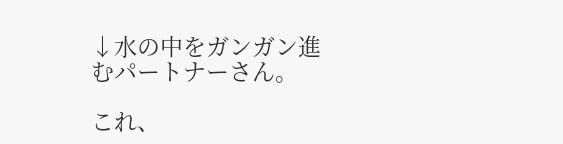↓水の中をガンガン進むパートナーさん。

これ、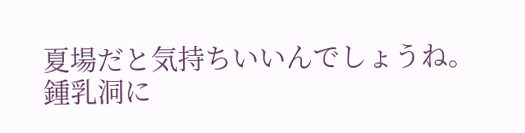夏場だと気持ちいいんでしょうね。
鍾乳洞に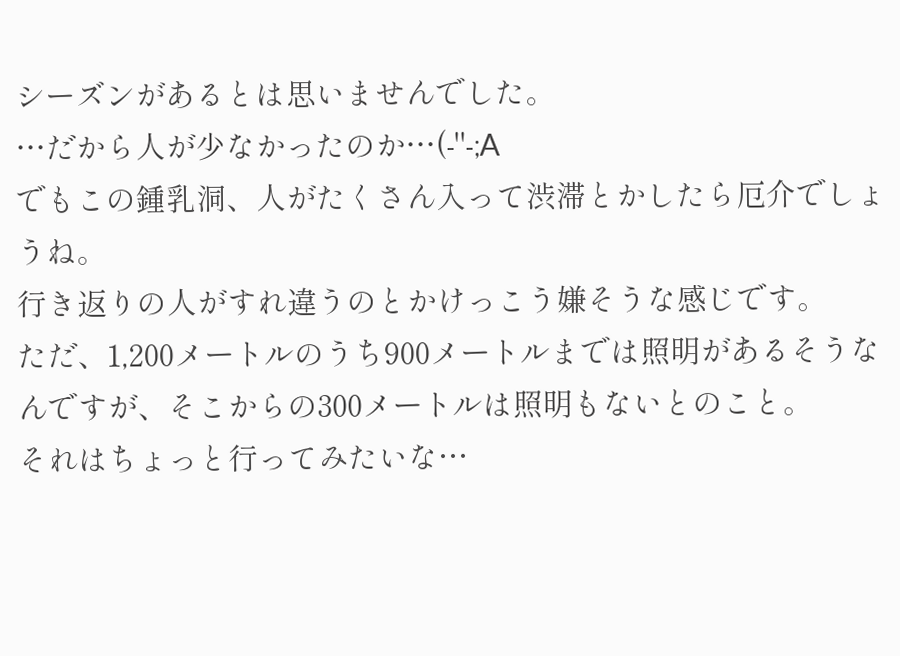シーズンがあるとは思いませんでした。
…だから人が少なかったのか…(-"-;A
でもこの鍾乳洞、人がたくさん入って渋滞とかしたら厄介でしょうね。
行き返りの人がすれ違うのとかけっこう嫌そうな感じです。
ただ、1,200メートルのうち900メートルまでは照明があるそうなんですが、そこからの300メートルは照明もないとのこと。
それはちょっと行ってみたいな…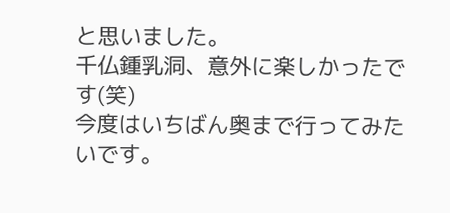と思いました。
千仏鍾乳洞、意外に楽しかったです(笑)
今度はいちばん奥まで行ってみたいです。